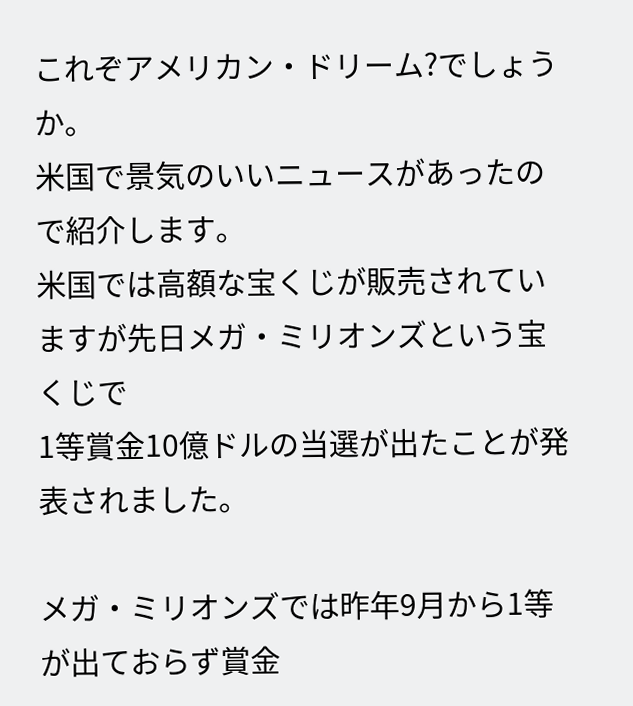これぞアメリカン・ドリーム?でしょうか。
米国で景気のいいニュースがあったので紹介します。
米国では高額な宝くじが販売されていますが先日メガ・ミリオンズという宝くじで
1等賞金10億ドルの当選が出たことが発表されました。

メガ・ミリオンズでは昨年9月から1等が出ておらず賞金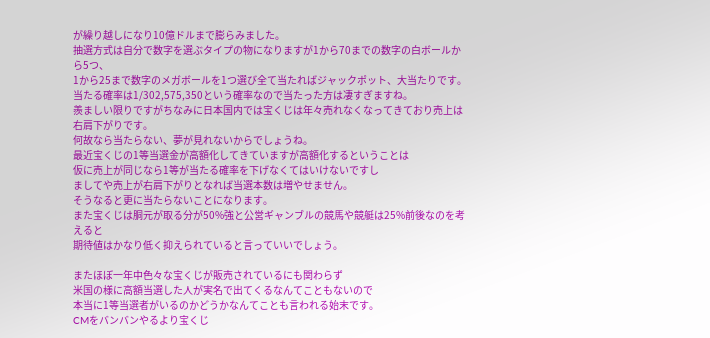が繰り越しになり10億ドルまで膨らみました。
抽選方式は自分で数字を選ぶタイプの物になりますが1から70までの数字の白ボールから5つ、
1から25まで数字のメガボールを1つ選び全て当たればジャックポット、大当たりです。
当たる確率は1/302,575,350という確率なので当たった方は凄すぎますね。
羨ましい限りですがちなみに日本国内では宝くじは年々売れなくなってきており売上は右肩下がりです。
何故なら当たらない、夢が見れないからでしょうね。
最近宝くじの1等当選金が高額化してきていますが高額化するということは
仮に売上が同じなら1等が当たる確率を下げなくてはいけないですし
ましてや売上が右肩下がりとなれば当選本数は増やせません。
そうなると更に当たらないことになります。
また宝くじは胴元が取る分が50%強と公営ギャンブルの競馬や競艇は25%前後なのを考えると
期待値はかなり低く抑えられていると言っていいでしょう。

またほぼ一年中色々な宝くじが販売されているにも関わらず
米国の様に高額当選した人が実名で出てくるなんてこともないので
本当に1等当選者がいるのかどうかなんてことも言われる始末です。
CMをバンバンやるより宝くじ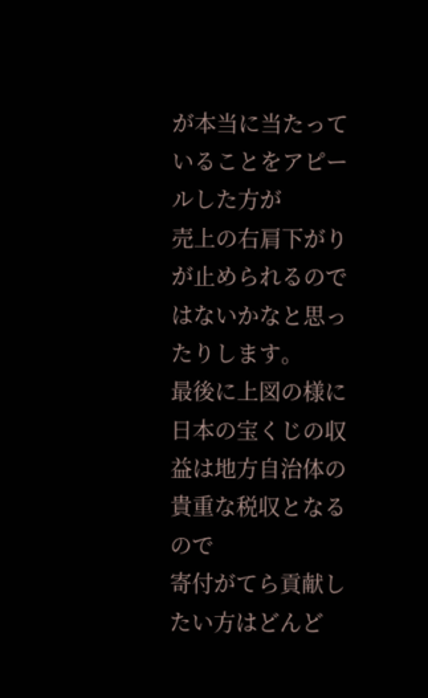が本当に当たっていることをアピールした方が
売上の右肩下がりが止められるのではないかなと思ったりします。
最後に上図の様に日本の宝くじの収益は地方自治体の貴重な税収となるので
寄付がてら貢献したい方はどんど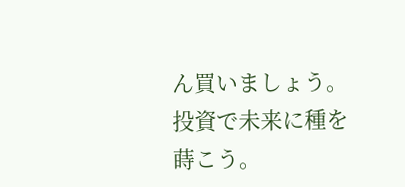ん買いましょう。
投資で未来に種を蒔こう。